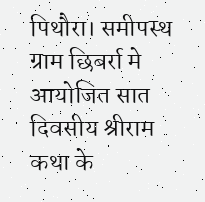पिथौरा। समीपस्थ ग्राम छिबर्रा मे आयोजित सात दिवसीय श्रीराम कथा के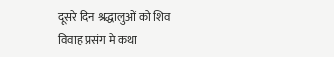दूसरे दिन श्रद्धालुओं को शिव विवाह प्रसंग मे कथा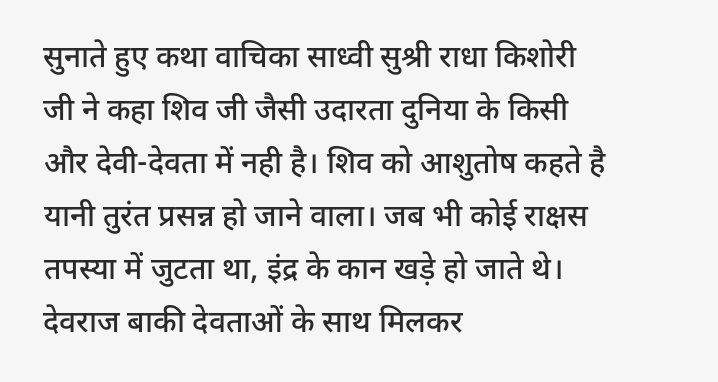सुनाते हुए कथा वाचिका साध्वी सुश्री राधा किशोरी जी ने कहा शिव जी जैसी उदारता दुनिया के किसी और देवी-देवता में नही है। शिव को आशुतोष कहते है यानी तुरंत प्रसन्न हो जाने वाला। जब भी कोई राक्षस तपस्या में जुटता था, इंद्र के कान खड़े हो जाते थे। देवराज बाकी देवताओं के साथ मिलकर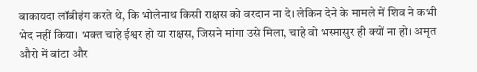बाकायदा लॉबीइंग करते थे, कि भोलेनाथ किसी राक्षस को वरदान ना दे। लेकिन देने के मामले में शिव ने कभी भेद नहीं किया। भक्त चाहे ईश्वर हो या राक्षस, जिसने मांगा उसे मिला, चाहे वो भस्मासुर ही क्यों ना हो। अमृत औरो में बांटा और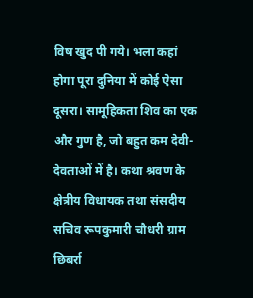विष खुद पी गये। भला कहां होगा पूरा दुनिया में कोई ऐसा दूसरा। सामूहिकता शिव का एक और गुण है, जो बहुत कम देवी-देवताओं में है। कथा श्रवण के क्षेत्रीय विधायक तथा संसदीय सचिव रूपकुमारी चौधरी ग्राम छिबर्रा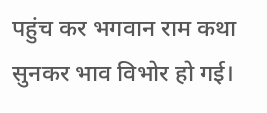पहुंच कर भगवान राम कथा सुनकर भाव विभोर हो गई।